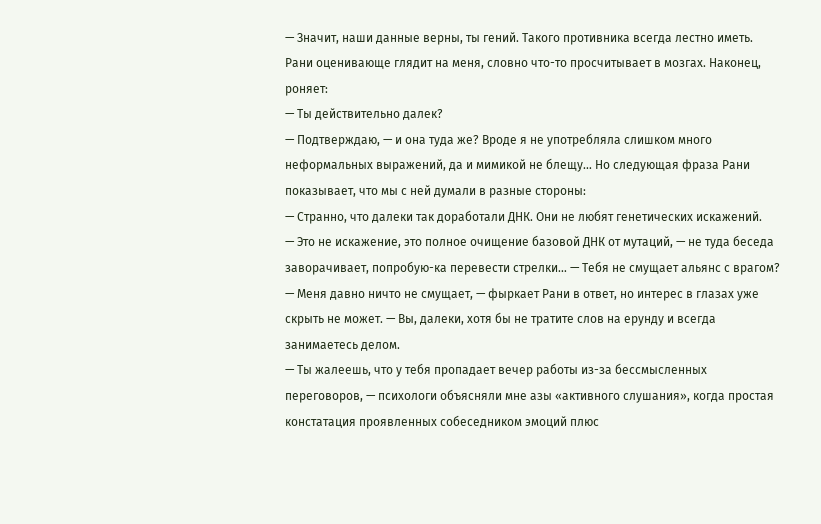— Значит, наши данные верны, ты гений. Такого противника всегда лестно иметь.
Рани оценивающе глядит на меня, словно что-то просчитывает в мозгах. Наконец, роняет:
— Ты действительно далек?
— Подтверждаю, — и она туда же? Вроде я не употребляла слишком много неформальных выражений, да и мимикой не блещу… Но следующая фраза Рани показывает, что мы с ней думали в разные стороны:
— Странно, что далеки так доработали ДНК. Они не любят генетических искажений.
— Это не искажение, это полное очищение базовой ДНК от мутаций, — не туда беседа заворачивает, попробую-ка перевести стрелки… — Тебя не смущает альянс с врагом?
— Меня давно ничто не смущает, — фыркает Рани в ответ, но интерес в глазах уже скрыть не может. — Вы, далеки, хотя бы не тратите слов на ерунду и всегда занимаетесь делом.
— Ты жалеешь, что у тебя пропадает вечер работы из-за бессмысленных переговоров, — психологи объясняли мне азы «активного слушания», когда простая констатация проявленных собеседником эмоций плюс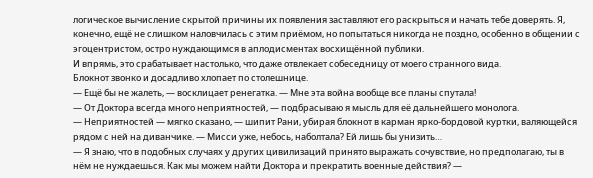логическое вычисление скрытой причины их появления заставляют его раскрыться и начать тебе доверять. Я, конечно, ещё не слишком наловчилась с этим приёмом, но попытаться никогда не поздно, особенно в общении с эгоцентристом, остро нуждающимся в аплодисментах восхищённой публики.
И впрямь, это срабатывает настолько, что даже отвлекает собеседницу от моего странного вида.
Блокнот звонко и досадливо хлопает по столешнице.
— Ещё бы не жалеть, — восклицает ренегатка. — Мне эта война вообще все планы спутала!
— От Доктора всегда много неприятностей, — подбрасываю я мысль для её дальнейшего монолога.
— Неприятностей — мягко сказано, — шипит Рани, убирая блокнот в карман ярко-бордовой куртки, валяющейся рядом с ней на диванчике. — Мисси уже, небось, наболтала? Ей лишь бы унизить…
— Я знаю, что в подобных случаях у других цивилизаций принято выражать сочувствие, но предполагаю, ты в нём не нуждаешься. Как мы можем найти Доктора и прекратить военные действия? —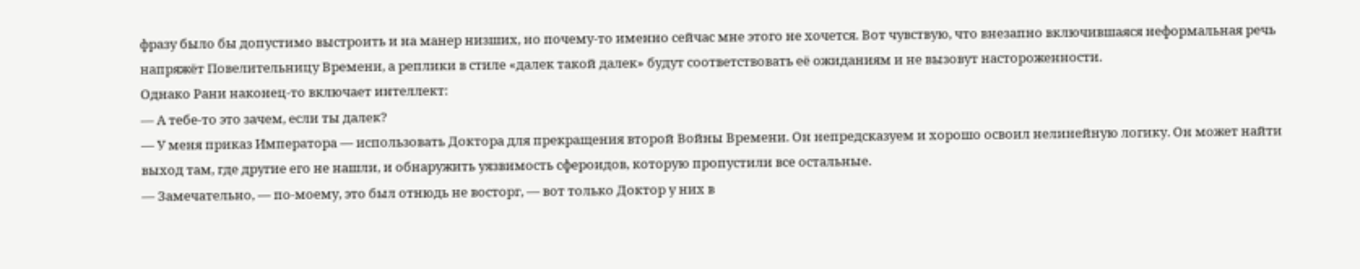фразу было бы допустимо выстроить и на манер низших, но почему-то именно сейчас мне этого не хочется. Вот чувствую, что внезапно включившаяся неформальная речь напряжёт Повелительницу Времени, а реплики в стиле «далек такой далек» будут соответствовать её ожиданиям и не вызовут настороженности.
Однако Рани наконец-то включает интеллект:
— А тебе-то это зачем, если ты далек?
— У меня приказ Императора — использовать Доктора для прекращения второй Войны Времени. Он непредсказуем и хорошо освоил нелинейную логику. Он может найти выход там, где другие его не нашли, и обнаружить уязвимость сфероидов, которую пропустили все остальные.
— Замечательно, — по-моему, это был отнюдь не восторг, — вот только Доктор у них в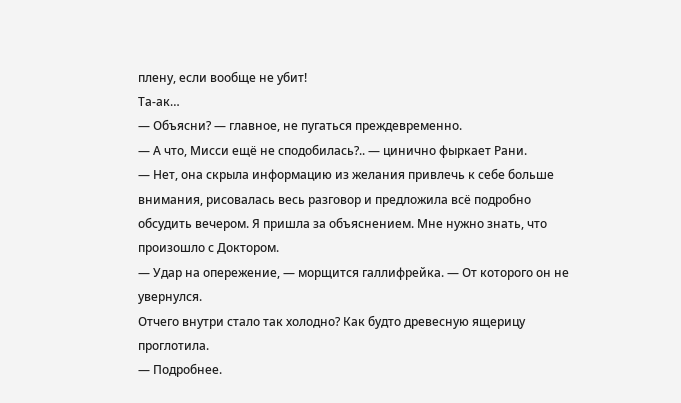плену, если вообще не убит!
Та-ак…
— Объясни? — главное, не пугаться преждевременно.
— А что, Мисси ещё не сподобилась?.. — цинично фыркает Рани.
— Нет, она скрыла информацию из желания привлечь к себе больше внимания, рисовалась весь разговор и предложила всё подробно обсудить вечером. Я пришла за объяснением. Мне нужно знать, что произошло с Доктором.
— Удар на опережение, — морщится галлифрейка. — От которого он не увернулся.
Отчего внутри стало так холодно? Как будто древесную ящерицу проглотила.
— Подробнее.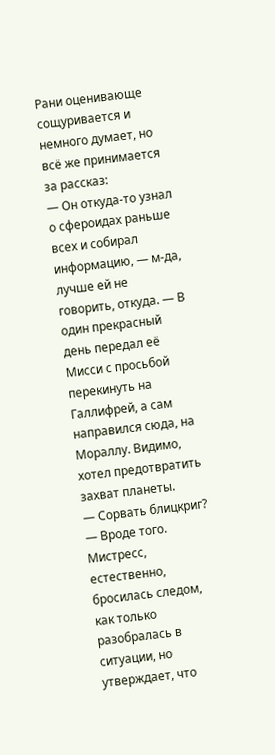Рани оценивающе сощуривается и немного думает, но всё же принимается за рассказ:
— Он откуда-то узнал о сфероидах раньше всех и собирал информацию, — м-да, лучше ей не говорить, откуда. — В один прекрасный день передал её Мисси с просьбой перекинуть на Галлифрей, а сам направился сюда, на Мораллу. Видимо, хотел предотвратить захват планеты.
— Сорвать блицкриг?
— Вроде того. Мистресс, естественно, бросилась следом, как только разобралась в ситуации, но утверждает, что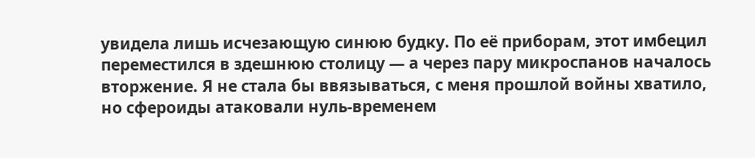увидела лишь исчезающую синюю будку. По её приборам, этот имбецил переместился в здешнюю столицу — а через пару микроспанов началось вторжение. Я не стала бы ввязываться, с меня прошлой войны хватило, но сфероиды атаковали нуль-временем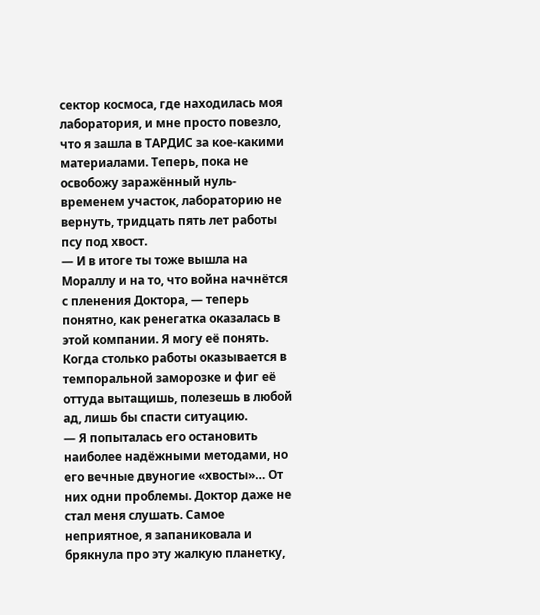сектор космоса, где находилась моя лаборатория, и мне просто повезло, что я зашла в ТАРДИС за кое-какими материалами. Теперь, пока не освобожу заражённый нуль-временем участок, лабораторию не вернуть, тридцать пять лет работы псу под хвост.
— И в итоге ты тоже вышла на Мораллу и на то, что война начнётся с пленения Доктора, — теперь понятно, как ренегатка оказалась в этой компании. Я могу её понять. Когда столько работы оказывается в темпоральной заморозке и фиг её оттуда вытащишь, полезешь в любой ад, лишь бы спасти ситуацию.
— Я попыталась его остановить наиболее надёжными методами, но его вечные двуногие «хвосты»… От них одни проблемы. Доктор даже не стал меня слушать. Самое неприятное, я запаниковала и брякнула про эту жалкую планетку,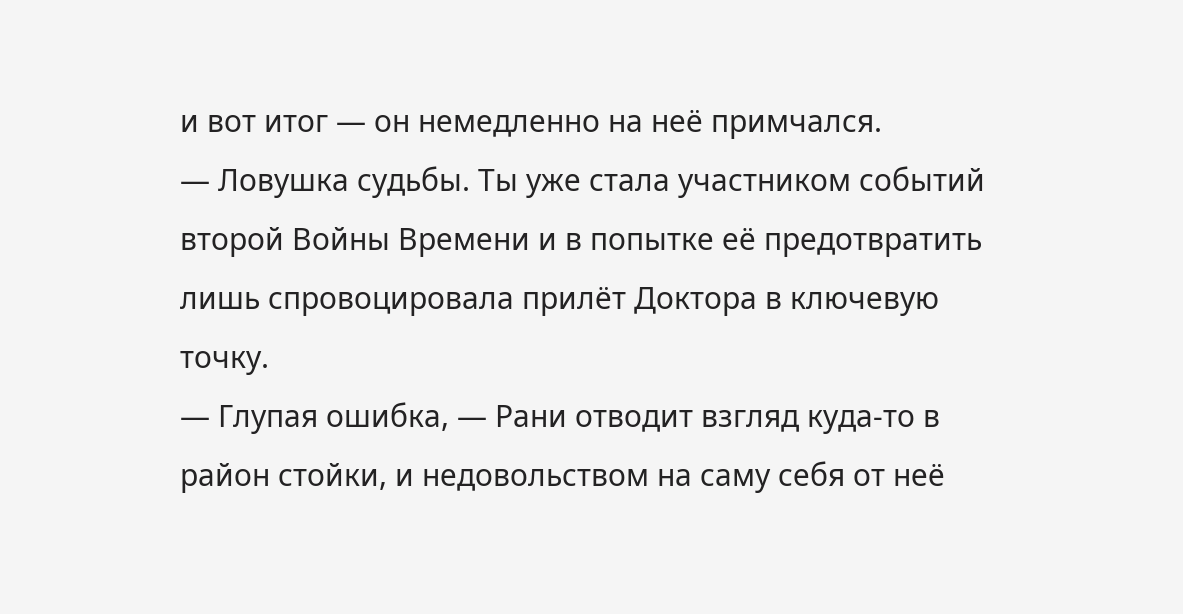и вот итог — он немедленно на неё примчался.
— Ловушка судьбы. Ты уже стала участником событий второй Войны Времени и в попытке её предотвратить лишь спровоцировала прилёт Доктора в ключевую точку.
— Глупая ошибка, — Рани отводит взгляд куда-то в район стойки, и недовольством на саму себя от неё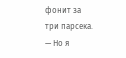фонит за три парсека. — Но я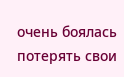очень боялась потерять свои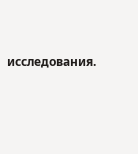исследования.